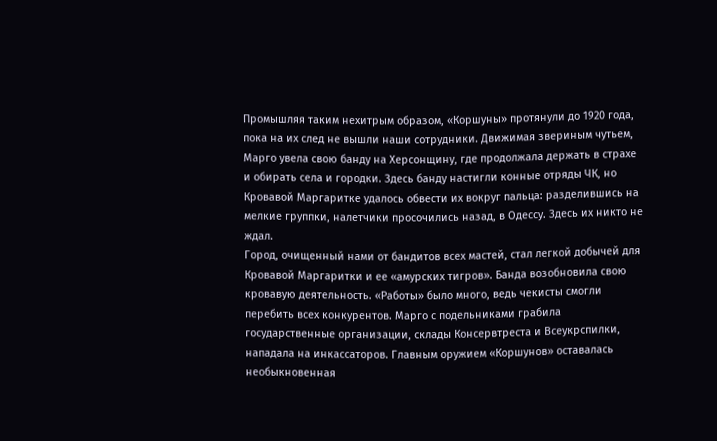Промышляя таким нехитрым образом, «Коршуны» протянули до 1920 года, пока на их след не вышли наши сотрудники. Движимая звериным чутьем, Марго увела свою банду на Херсонщину, где продолжала держать в страхе и обирать села и городки. Здесь банду настигли конные отряды ЧК, но Кровавой Маргаритке удалось обвести их вокруг пальца: разделившись на мелкие группки, налетчики просочились назад, в Одессу. Здесь их никто не ждал.
Город, очищенный нами от бандитов всех мастей, стал легкой добычей для Кровавой Маргаритки и ее «амурских тигров». Банда возобновила свою кровавую деятельность. «Работы» было много, ведь чекисты смогли перебить всех конкурентов. Марго с подельниками грабила государственные организации, склады Консервтреста и Всеукрспилки, нападала на инкассаторов. Главным оружием «Коршунов» оставалась необыкновенная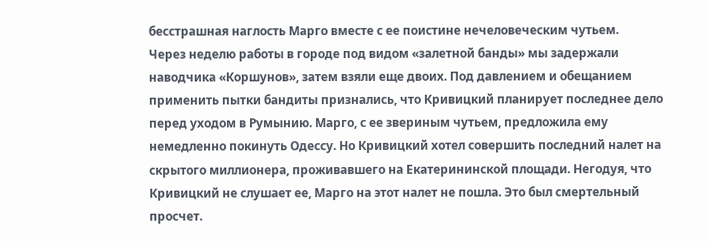бесстрашная наглость Марго вместе с ее поистине нечеловеческим чутьем.
Через неделю работы в городе под видом «залетной банды» мы задержали наводчика «Коршунов», затем взяли еще двоих. Под давлением и обещанием применить пытки бандиты признались, что Кривицкий планирует последнее дело перед уходом в Румынию. Марго, с ее звериным чутьем, предложила ему немедленно покинуть Одессу. Но Кривицкий хотел совершить последний налет на скрытого миллионера, проживавшего на Екатерининской площади. Негодуя, что Кривицкий не слушает ее, Марго на этот налет не пошла. Это был смертельный просчет.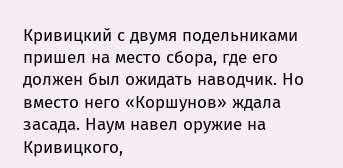Кривицкий с двумя подельниками пришел на место сбора, где его должен был ожидать наводчик. Но вместо него «Коршунов» ждала засада. Наум навел оружие на Кривицкого,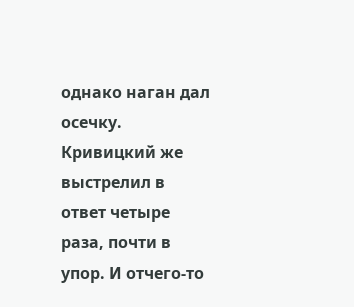однако наган дал осечку. Кривицкий же выстрелил в ответ четыре раза, почти в упор. И отчего-то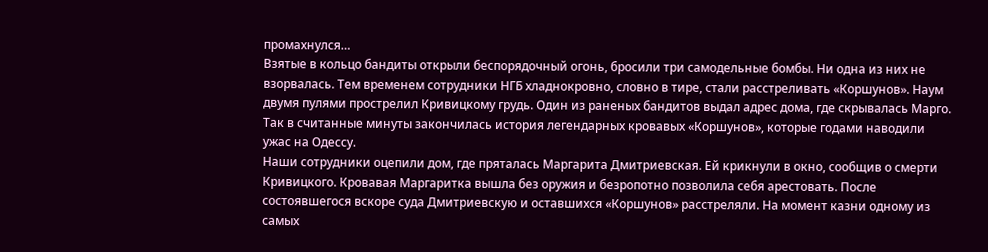промахнулся…
Взятые в кольцо бандиты открыли беспорядочный огонь, бросили три самодельные бомбы. Ни одна из них не взорвалась. Тем временем сотрудники НГБ хладнокровно, словно в тире, стали расстреливать «Коршунов». Наум двумя пулями прострелил Кривицкому грудь. Один из раненых бандитов выдал адрес дома, где скрывалась Марго. Так в считанные минуты закончилась история легендарных кровавых «Коршунов», которые годами наводили ужас на Одессу.
Наши сотрудники оцепили дом, где пряталась Маргарита Дмитриевская. Ей крикнули в окно, сообщив о смерти Кривицкого. Кровавая Маргаритка вышла без оружия и безропотно позволила себя арестовать. После состоявшегося вскоре суда Дмитриевскую и оставшихся «Коршунов» расстреляли. На момент казни одному из самых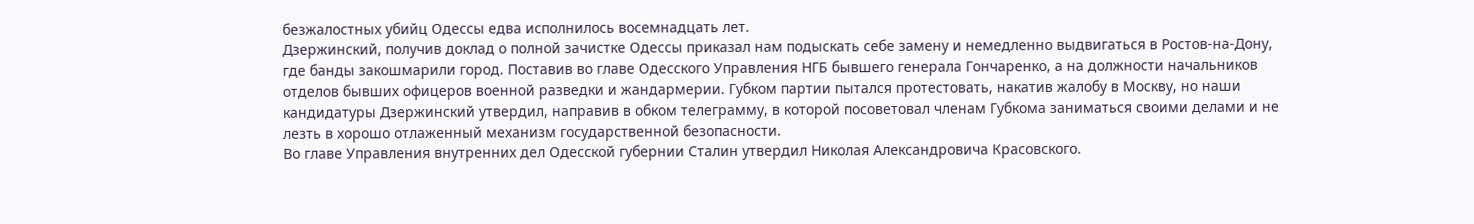безжалостных убийц Одессы едва исполнилось восемнадцать лет.
Дзержинский, получив доклад о полной зачистке Одессы приказал нам подыскать себе замену и немедленно выдвигаться в Ростов-на-Дону, где банды закошмарили город. Поставив во главе Одесского Управления НГБ бывшего генерала Гончаренко, а на должности начальников отделов бывших офицеров военной разведки и жандармерии. Губком партии пытался протестовать, накатив жалобу в Москву, но наши кандидатуры Дзержинский утвердил, направив в обком телеграмму, в которой посоветовал членам Губкома заниматься своими делами и не лезть в хорошо отлаженный механизм государственной безопасности.
Во главе Управления внутренних дел Одесской губернии Сталин утвердил Николая Александровича Красовского.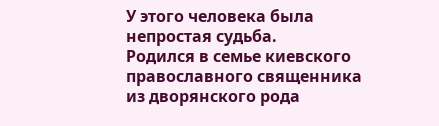У этого человека была непростая судьба.
Родился в семье киевского православного священника из дворянского рода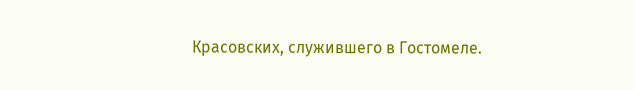Красовских, служившего в Гостомеле.